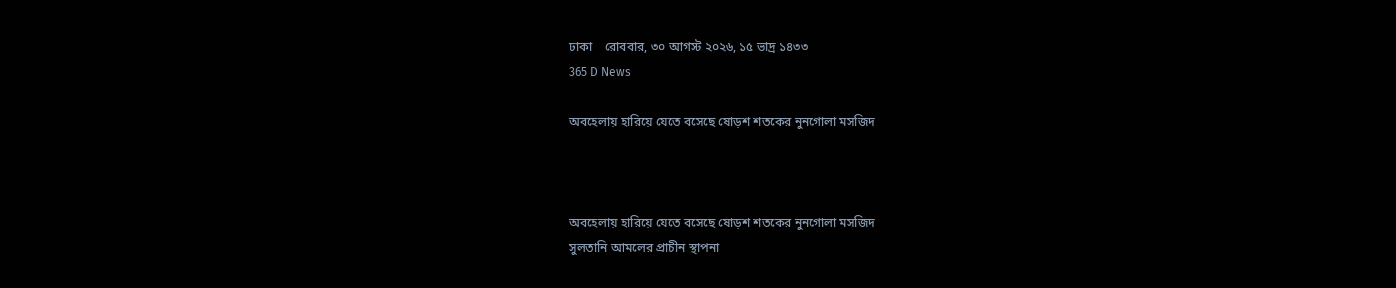ঢাকা    রোববার, ৩০ আগস্ট ২০২৬, ১৫ ভাদ্র ১৪৩৩
365 D News

অবহেলায় হারিয়ে যেতে বসেছে ষোড়শ শতকের নুনগোলা মসজিদ



অবহেলায় হারিয়ে যেতে বসেছে ষোড়শ শতকের নুনগোলা মসজিদ
সুলতানি আমলের প্রাচীন স্থাপনা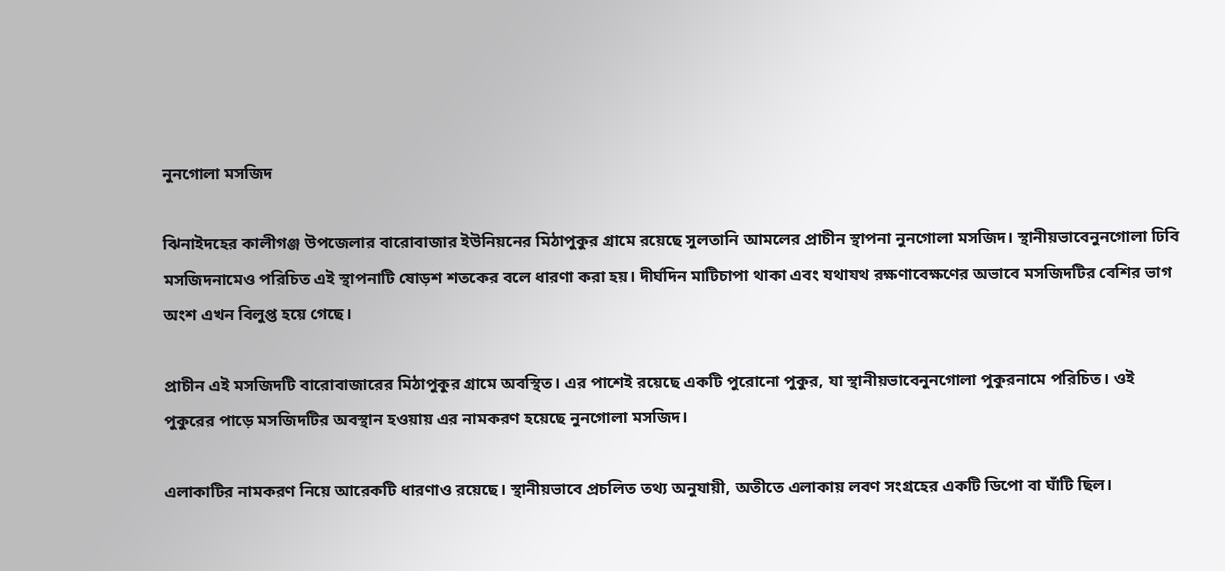নুনগোলা মসজিদ

ঝিনাইদহের কালীগঞ্জ উপজেলার বারোবাজার ইউনিয়নের মিঠাপুকুর গ্রামে রয়েছে সুলতানি আমলের প্রাচীন স্থাপনা নুনগোলা মসজিদ। স্থানীয়ভাবেনুনগোলা ঢিবি মসজিদনামেও পরিচিত এই স্থাপনাটি ষোড়শ শতকের বলে ধারণা করা হয়। দীর্ঘদিন মাটিচাপা থাকা এবং যথাযথ রক্ষণাবেক্ষণের অভাবে মসজিদটির বেশির ভাগ অংশ এখন বিলুপ্ত হয়ে গেছে।

প্রাচীন এই মসজিদটি বারোবাজারের মিঠাপুকুর গ্রামে অবস্থিত। এর পাশেই রয়েছে একটি পুরোনো পুকুর, যা স্থানীয়ভাবেনুনগোলা পুকুরনামে পরিচিত। ওই পুকুরের পাড়ে মসজিদটির অবস্থান হওয়ায় এর নামকরণ হয়েছে নুনগোলা মসজিদ।

এলাকাটির নামকরণ নিয়ে আরেকটি ধারণাও রয়েছে। স্থানীয়ভাবে প্রচলিত তথ্য অনুযায়ী, অতীতে এলাকায় লবণ সংগ্রহের একটি ডিপো বা ঘাঁটি ছিল।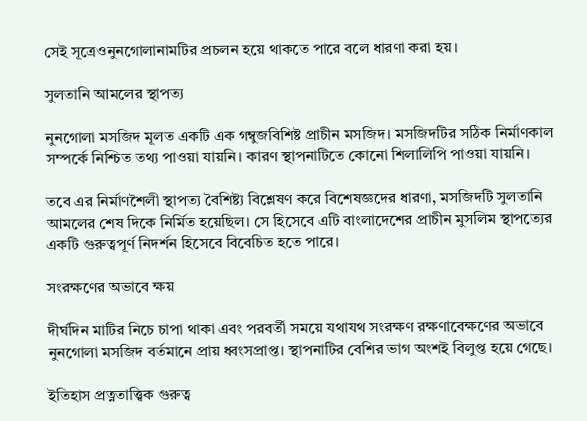সেই সূত্রেওনুনগোলানামটির প্রচলন হয়ে থাকতে পারে বলে ধারণা করা হয়।

সুলতানি আমলের স্থাপত্য

নুনগোলা মসজিদ মূলত একটি এক গম্বুজবিশিষ্ট প্রাচীন মসজিদ। মসজিদটির সঠিক নির্মাণকাল সম্পর্কে নিশ্চিত তথ্য পাওয়া যায়নি। কারণ স্থাপনাটিতে কোনো শিলালিপি পাওয়া যায়নি।

তবে এর নির্মাণশৈলী স্থাপত্য বৈশিষ্ট্য বিশ্লেষণ করে বিশেষজ্ঞদের ধারণা, মসজিদটি সুলতানি আমলের শেষ দিকে নির্মিত হয়েছিল। সে হিসেবে এটি বাংলাদেশের প্রাচীন মুসলিম স্থাপত্যের একটি গুরুত্বপূর্ণ নিদর্শন হিসেবে বিবেচিত হতে পারে।

সংরক্ষণের অভাবে ক্ষয়

দীর্ঘদিন মাটির নিচে চাপা থাকা এবং পরবর্তী সময়ে যথাযথ সংরক্ষণ রক্ষণাবেক্ষণের অভাবে নুনগোলা মসজিদ বর্তমানে প্রায় ধ্বংসপ্রাপ্ত। স্থাপনাটির বেশির ভাগ অংশই বিলুপ্ত হয়ে গেছে।

ইতিহাস প্রত্নতাত্ত্বিক গুরুত্ব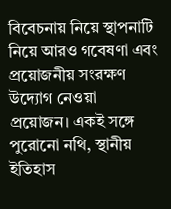বিবেচনায় নিয়ে স্থাপনাটি নিয়ে আরও গবেষণা এবং প্রয়োজনীয় সংরক্ষণ উদ্যোগ নেওয়া প্রয়োজন। একই সঙ্গে পুরোনো নথি, স্থানীয় ইতিহাস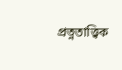প্রত্নতাত্ত্বিক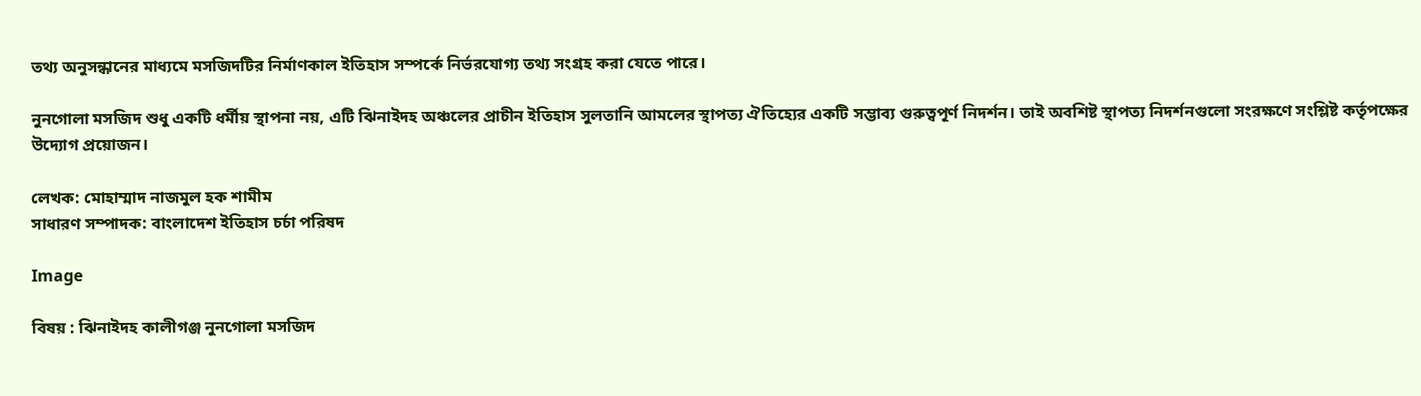তথ্য অনুসন্ধানের মাধ্যমে মসজিদটির নির্মাণকাল ইতিহাস সম্পর্কে নির্ভরযোগ্য তথ্য সংগ্রহ করা যেতে পারে।

নুনগোলা মসজিদ শুধু একটি ধর্মীয় স্থাপনা নয়, এটি ঝিনাইদহ অঞ্চলের প্রাচীন ইতিহাস সুলতানি আমলের স্থাপত্য ঐতিহ্যের একটি সম্ভাব্য গুরুত্বপূর্ণ নিদর্শন। তাই অবশিষ্ট স্থাপত্য নিদর্শনগুলো সংরক্ষণে সংশ্লিষ্ট কর্তৃপক্ষের উদ্যোগ প্রয়োজন।

লেখক: মোহাম্মাদ নাজমুল হক শামীম
সাধারণ সম্পাদক: বাংলাদেশ ইতিহাস চর্চা পরিষদ

Image

বিষয় : ঝিনাইদহ কালীগঞ্জ নুনগোলা মসজিদ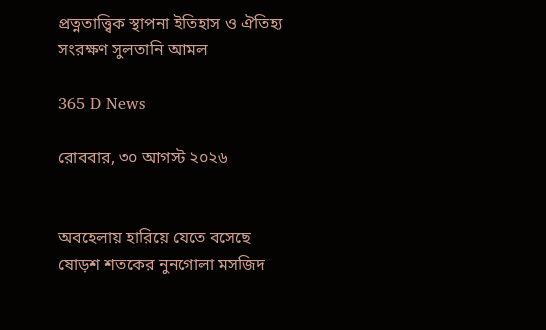প্রত্নতাত্ত্বিক স্থাপনা ইতিহাস ও ঐতিহ্য সংরক্ষণ সুলতানি আমল

365 D News

রোববার, ৩০ আগস্ট ২০২৬


অবহেলায় হারিয়ে যেতে বসেছে ষোড়শ শতকের নুনগোলা মসজিদ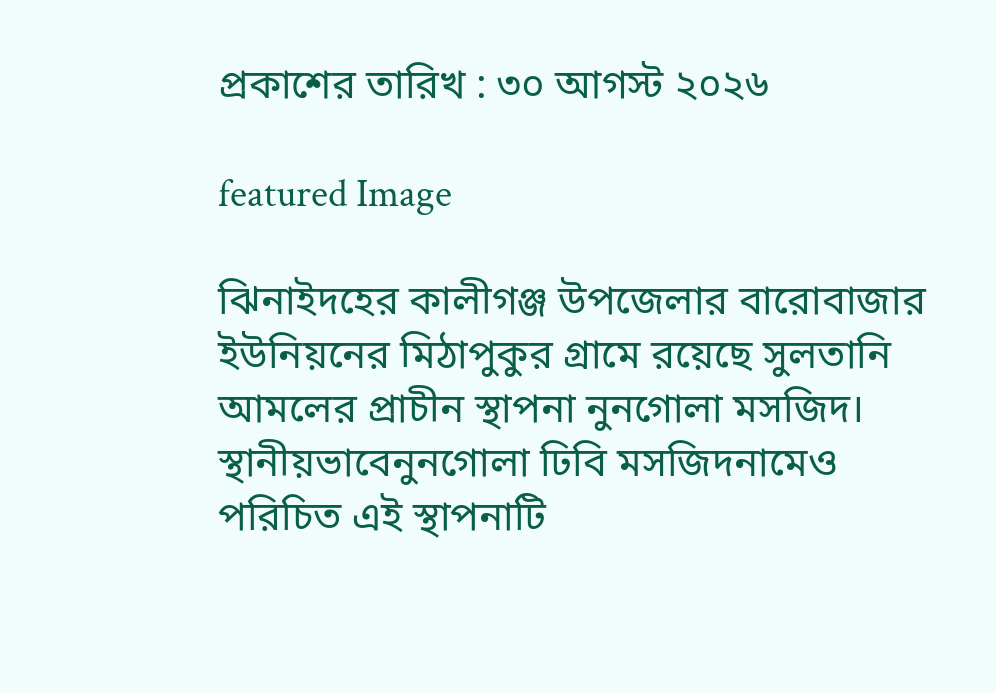প্রকাশের তারিখ : ৩০ আগস্ট ২০২৬

featured Image

ঝিনাইদহের কালীগঞ্জ উপজেলার বারোবাজার ইউনিয়নের মিঠাপুকুর গ্রামে রয়েছে সুলতানি আমলের প্রাচীন স্থাপনা নুনগোলা মসজিদ। স্থানীয়ভাবেনুনগোলা ঢিবি মসজিদনামেও পরিচিত এই স্থাপনাটি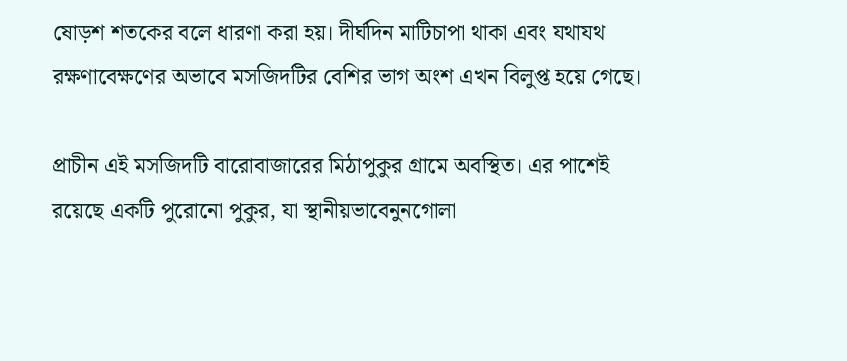ষোড়শ শতকের বলে ধারণা করা হয়। দীর্ঘদিন মাটিচাপা থাকা এবং যথাযথ রক্ষণাবেক্ষণের অভাবে মসজিদটির বেশির ভাগ অংশ এখন বিলুপ্ত হয়ে গেছে।

প্রাচীন এই মসজিদটি বারোবাজারের মিঠাপুকুর গ্রামে অবস্থিত। এর পাশেই রয়েছে একটি পুরোনো পুকুর, যা স্থানীয়ভাবেনুনগোলা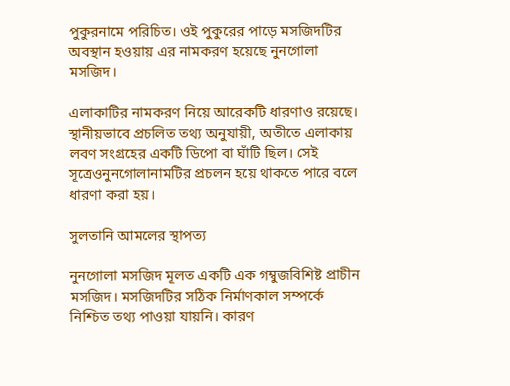পুকুরনামে পরিচিত। ওই পুকুরের পাড়ে মসজিদটির অবস্থান হওয়ায় এর নামকরণ হয়েছে নুনগোলা মসজিদ।

এলাকাটির নামকরণ নিয়ে আরেকটি ধারণাও রয়েছে। স্থানীয়ভাবে প্রচলিত তথ্য অনুযায়ী, অতীতে এলাকায় লবণ সংগ্রহের একটি ডিপো বা ঘাঁটি ছিল। সেই সূত্রেওনুনগোলানামটির প্রচলন হয়ে থাকতে পারে বলে ধারণা করা হয়।

সুলতানি আমলের স্থাপত্য

নুনগোলা মসজিদ মূলত একটি এক গম্বুজবিশিষ্ট প্রাচীন মসজিদ। মসজিদটির সঠিক নির্মাণকাল সম্পর্কে নিশ্চিত তথ্য পাওয়া যায়নি। কারণ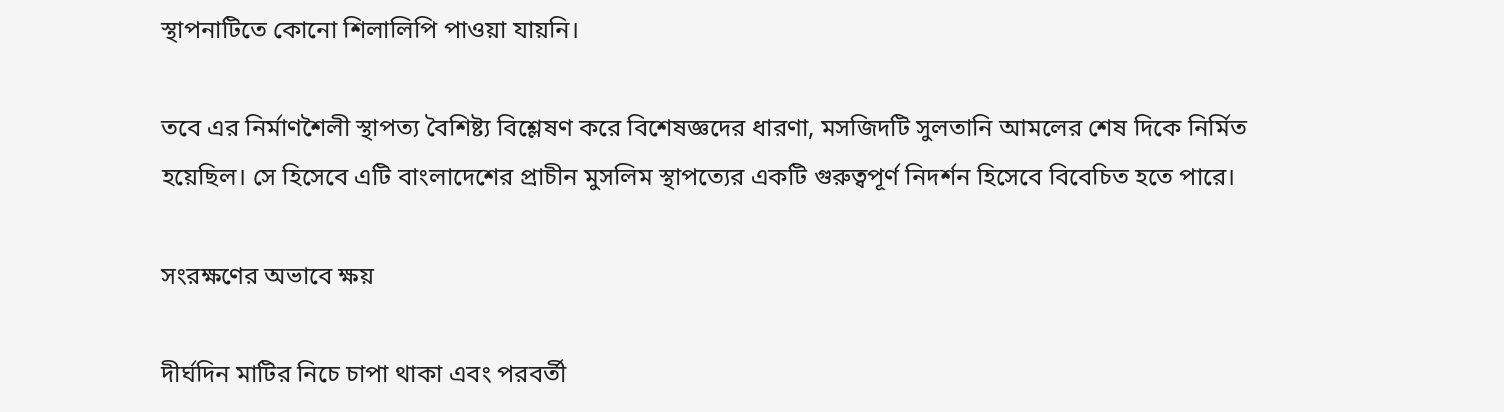স্থাপনাটিতে কোনো শিলালিপি পাওয়া যায়নি।

তবে এর নির্মাণশৈলী স্থাপত্য বৈশিষ্ট্য বিশ্লেষণ করে বিশেষজ্ঞদের ধারণা, মসজিদটি সুলতানি আমলের শেষ দিকে নির্মিত হয়েছিল। সে হিসেবে এটি বাংলাদেশের প্রাচীন মুসলিম স্থাপত্যের একটি গুরুত্বপূর্ণ নিদর্শন হিসেবে বিবেচিত হতে পারে।

সংরক্ষণের অভাবে ক্ষয়

দীর্ঘদিন মাটির নিচে চাপা থাকা এবং পরবর্তী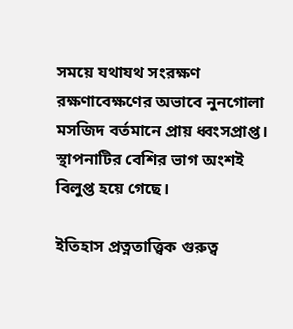সময়ে যথাযথ সংরক্ষণ রক্ষণাবেক্ষণের অভাবে নুনগোলা মসজিদ বর্তমানে প্রায় ধ্বংসপ্রাপ্ত। স্থাপনাটির বেশির ভাগ অংশই বিলুপ্ত হয়ে গেছে।

ইতিহাস প্রত্নতাত্ত্বিক গুরুত্ব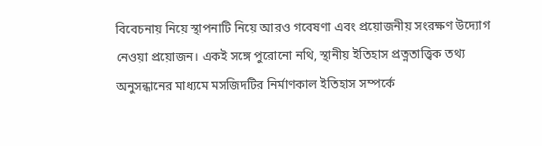বিবেচনায় নিয়ে স্থাপনাটি নিয়ে আরও গবেষণা এবং প্রয়োজনীয় সংরক্ষণ উদ্যোগ নেওয়া প্রয়োজন। একই সঙ্গে পুরোনো নথি, স্থানীয় ইতিহাস প্রত্নতাত্ত্বিক তথ্য অনুসন্ধানের মাধ্যমে মসজিদটির নির্মাণকাল ইতিহাস সম্পর্কে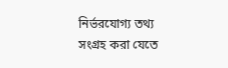নির্ভরযোগ্য তথ্য সংগ্রহ করা যেতে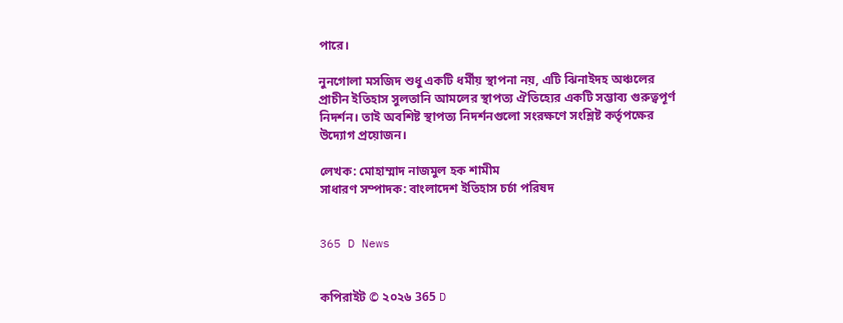পারে।

নুনগোলা মসজিদ শুধু একটি ধর্মীয় স্থাপনা নয়, এটি ঝিনাইদহ অঞ্চলের প্রাচীন ইতিহাস সুলতানি আমলের স্থাপত্য ঐতিহ্যের একটি সম্ভাব্য গুরুত্বপূর্ণ নিদর্শন। তাই অবশিষ্ট স্থাপত্য নিদর্শনগুলো সংরক্ষণে সংশ্লিষ্ট কর্তৃপক্ষের উদ্যোগ প্রয়োজন।

লেখক: মোহাম্মাদ নাজমুল হক শামীম
সাধারণ সম্পাদক: বাংলাদেশ ইতিহাস চর্চা পরিষদ


365 D News


কপিরাইট © ২০২৬ 365 D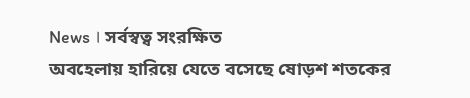News । সর্বস্বত্ব সংরক্ষিত
অবহেলায় হারিয়ে যেতে বসেছে ষোড়শ শতকের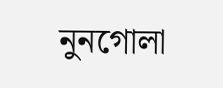নুনগোলা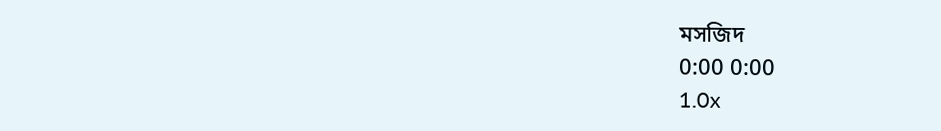মসজিদ
0:00 0:00
1.0x